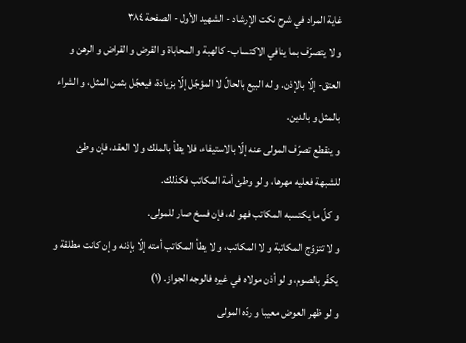غاية المراد في شرح نكت الإرشاد - الشهيد الأول - الصفحة ٣٨٤
و لا يتصرّف بما ينافي الاكتساب- كالهبة و المحاباة و القرض و القراض و الرهن و العتق- إلّا بالإذن. و له البيع بالحالّ لا المؤجّل إلّا بزيادة، فيعجّل بثمن المثل، و الشراء بالمثل و بالدين.
و ينقطع تصرّف المولى عنه إلّا بالاستيفاء، فلا يطأ بالملك و لا العقد، فإن وطئ للشبهة فعليه مهرها، و لو وطئ أمة المكاتب فكذلك.
و كلّ ما يكتسبه المكاتب فهو له، فإن فسخ صار للمولى.
و لا تتزوّج المكاتبة و لا المكاتب، و لا يطأ المكاتب أمته إلّا بإذنه و إن كانت مطلقة و يكفّر بالصوم، و لو أذن مولاه في غيره فالوجه الجواز. (١)
و لو ظهر العوض معيبا و ردّه المولى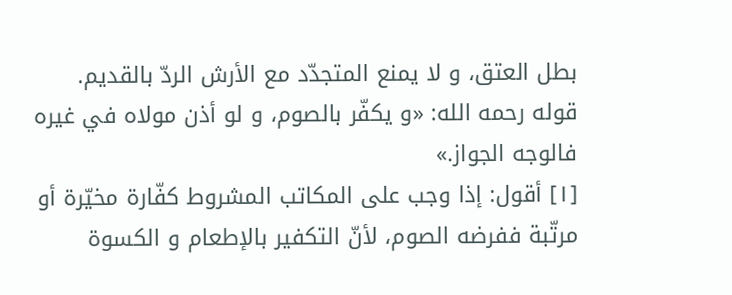بطل العتق، و لا يمنع المتجدّد مع الأرش الردّ بالقديم.
قوله رحمه الله: «و يكفّر بالصوم، و لو أذن مولاه في غيره فالوجه الجواز.»
[١] أقول: إذا وجب على المكاتب المشروط كفّارة مخيّرة أو مرتّبة ففرضه الصوم، لأنّ التكفير بالإطعام و الكسوة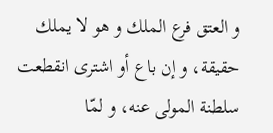و العتق فرع الملك و هو لا يملك حقيقة، و إن باع أو اشترى انقطعت سلطنة المولى عنه، و لمّا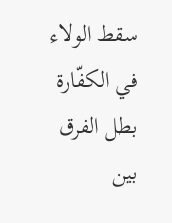سقط الولاء في الكفّارة بطل الفرق بين